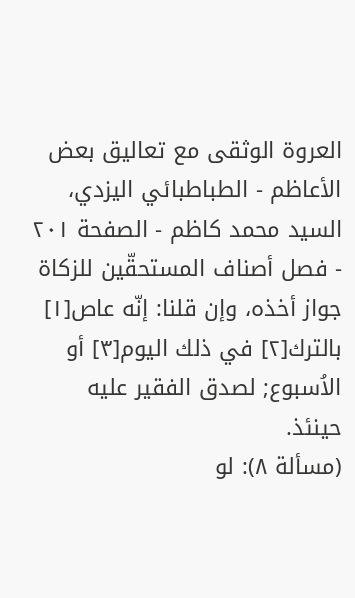العروة الوثقى مع تعاليق بعض الأعاظم - الطباطبائي اليزدي، السيد محمد كاظم - الصفحة ٢٠١ - فصل أصناف المستحقّين للزكاة
جواز أخذه، وإن قلنا: إنّه عاص[١] بالترك[٢] في ذلك اليوم[٣] أو الاُسبوع; لصدق الفقير عليه حينئذ.
(مسألة ٨): لو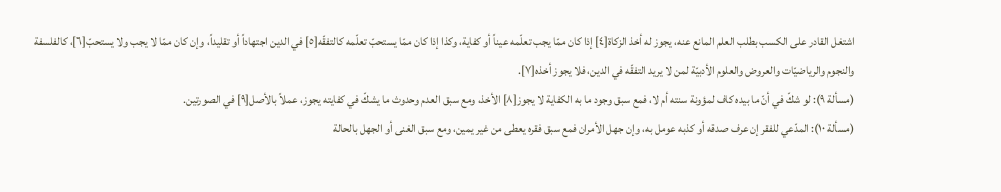اشتغل القادر على الكسب بطلب العلم المانع عنه، يجوز له أخذ الزكاة[٤] إذا كان ممّا يجب تعلّمه عيناً أو كفاية، وكذا إذا كان ممّا يستحبّ تعلّمه كالتفقّه[٥] في الدين اجتهاداً أو تقليداً، وإن كان ممّا لا يجب ولا يستحبّ[٦]، كالفلسفة والنجوم والرياضيّات والعروض والعلوم الأدبيّة لمن لا يريد التفقّه في الدين، فلا يجوز أخذه[٧].
(مسألة ٩): لو شكّ في أنّ ما بيده كاف لمؤونة سنته أم لا، فمع سبق وجود ما به الكفاية لا يجوز[٨] الأخذ، ومع سبق العدم وحدوث ما يشكّ في كفايته يجوز، عملاً بالأصل[٩] في الصورتين.
(مسألة ١٠): المدّعي للفقر إن عرف صدقه أو كذبه عومل به، وإن جهل الأمران فمع سبق فقره يعطى من غير يمين، ومع سبق الغنى أو الجهل بالحالة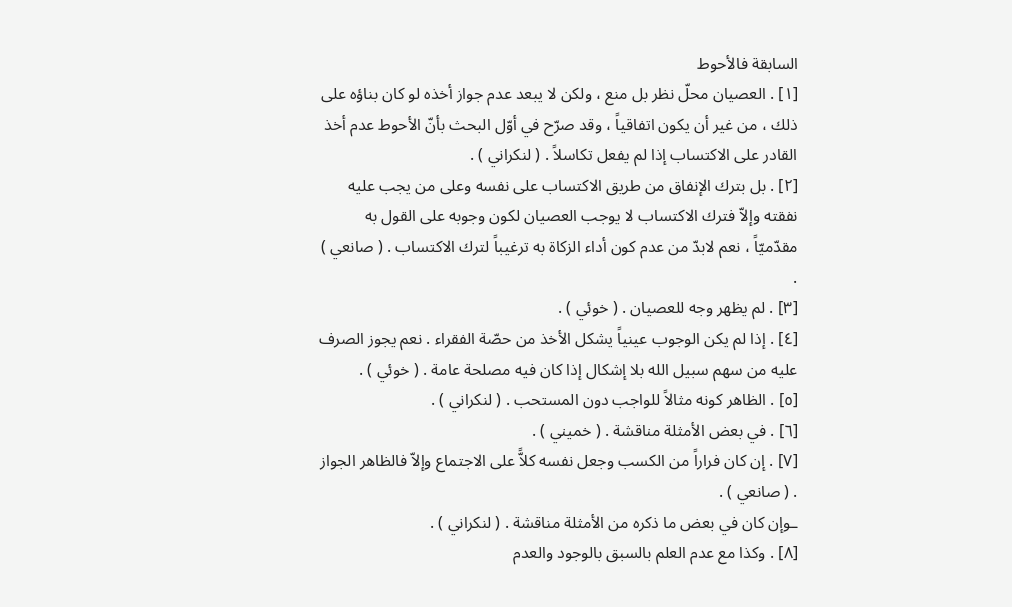السابقة فالأحوط
[١] . العصيان محلّ نظر بل منع ، ولكن لا يبعد عدم جواز أخذه لو كان بناؤه على ذلك ، من غير أن يكون اتفاقياً ، وقد صرّح في أوّل البحث بأنّ الأحوط عدم أخذ القادر على الاكتساب إذا لم يفعل تكاسلاً . ( لنكراني ) .
[٢] . بل بترك الإنفاق من طريق الاكتساب على نفسه وعلى من يجب عليه نفقته وإلاّ فترك الاكتساب لا يوجب العصيان لكون وجوبه على القول به مقدّميّاً ، نعم لابدّ من عدم كون أداء الزكاة به ترغيباً لترك الاكتساب . ( صانعي ) .
[٣] . لم يظهر وجه للعصيان . ( خوئي ) .
[٤] . إذا لم يكن الوجوب عينياً يشكل الأخذ من حصّة الفقراء . نعم يجوز الصرف عليه من سهم سبيل الله بلا إشكال إذا كان فيه مصلحة عامة . ( خوئي ) .
[٥] . الظاهر كونه مثالاً للواجب دون المستحب . ( لنكراني ) .
[٦] . في بعض الأمثلة مناقشة . ( خميني ) .
[٧] . إن كان فراراً من الكسب وجعل نفسه كلاًّ على الاجتماع وإلاّ فالظاهر الجواز . ( صانعي ) .
ـوإن كان في بعض ما ذكره من الأمثلة مناقشة . ( لنكراني ) .
[٨] . وكذا مع عدم العلم بالسبق بالوجود والعدم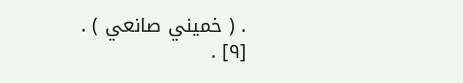. ( خميني صانعي ) .
[٩] .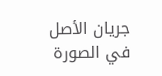جريان الأصل في الصورة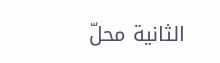الثانية محلّ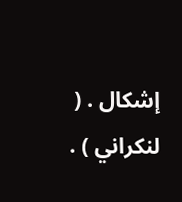إشكال . ( لنكراني ) .